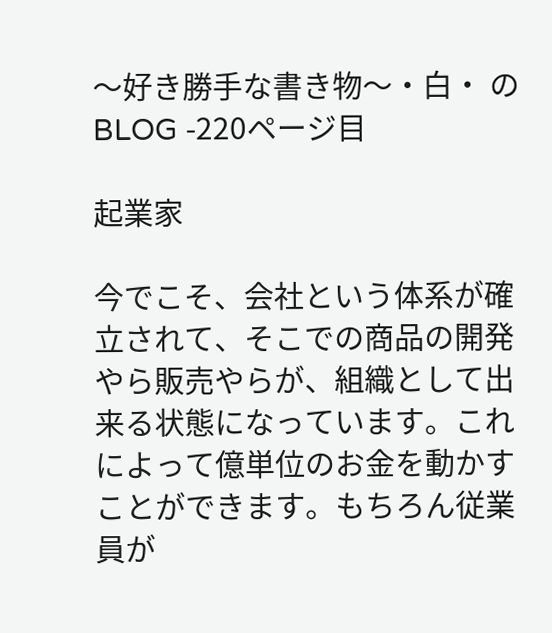〜好き勝手な書き物〜・白・ のBLOG -220ページ目

起業家

今でこそ、会社という体系が確立されて、そこでの商品の開発やら販売やらが、組織として出来る状態になっています。これによって億単位のお金を動かすことができます。もちろん従業員が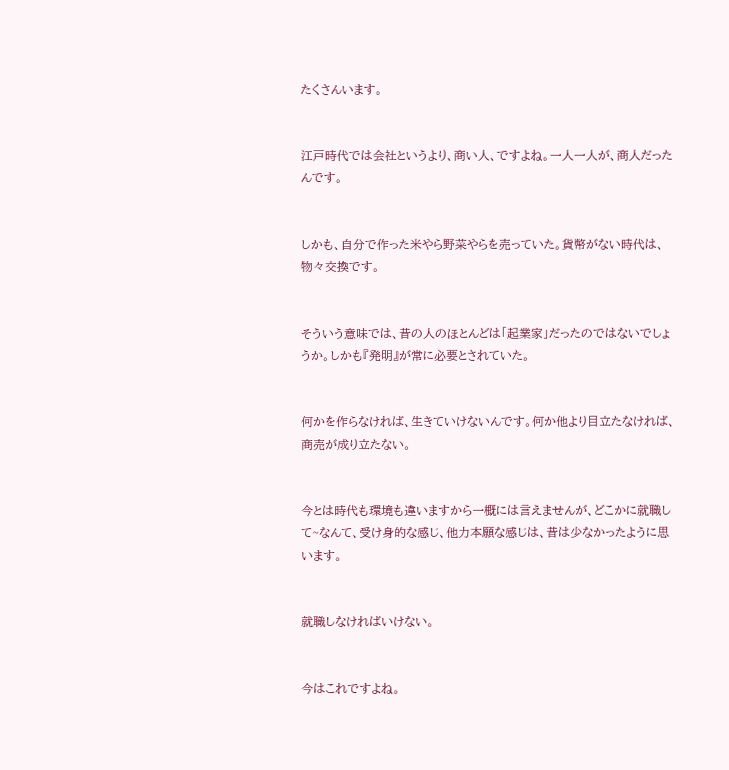たくさんいます。


江戸時代では会社というより、商い人、ですよね。一人一人が、商人だったんです。


しかも、自分で作った米やら野菜やらを売っていた。貨幣がない時代は、物々交換です。


そういう意味では、昔の人のほとんどは「起業家」だったのではないでしょうか。しかも『発明』が常に必要とされていた。


何かを作らなければ、生きていけないんです。何か他より目立たなければ、商売が成り立たない。


今とは時代も環境も違いますから一概には言えませんが、どこかに就職して~なんて、受け身的な感じ、他力本願な感じは、昔は少なかったように思います。


就職しなければいけない。


今はこれですよね。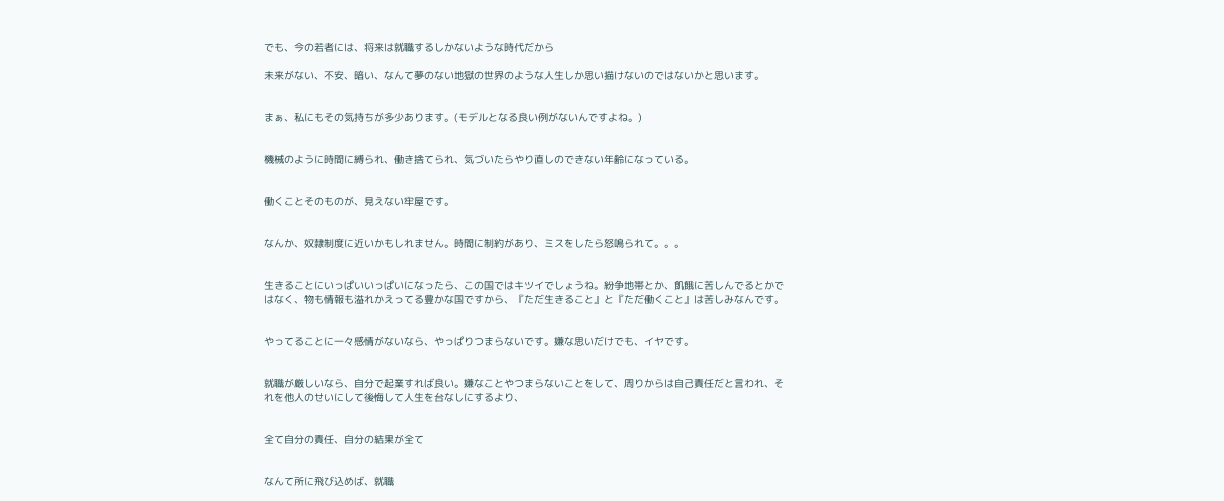でも、今の若者には、将来は就職するしかないような時代だから

未来がない、不安、暗い、なんて夢のない地獄の世界のような人生しか思い描けないのではないかと思います。


まぁ、私にもその気持ちが多少あります。(モデルとなる良い例がないんですよね。)


機械のように時間に縛られ、働き捨てられ、気づいたらやり直しのできない年齢になっている。


働くことそのものが、見えない牢屋です。


なんか、奴隷制度に近いかもしれません。時間に制約があり、ミスをしたら怒鳴られて。。。


生きることにいっぱいいっぱいになったら、この国ではキツイでしょうね。紛争地帯とか、飢餓に苦しんでるとかではなく、物も情報も溢れかえってる豊かな国ですから、『ただ生きること』と『ただ働くこと』は苦しみなんです。


やってることに一々感情がないなら、やっぱりつまらないです。嫌な思いだけでも、イヤです。


就職が厳しいなら、自分で起業すれば良い。嫌なことやつまらないことをして、周りからは自己責任だと言われ、それを他人のせいにして後悔して人生を台なしにするより、


全て自分の責任、自分の結果が全て


なんて所に飛び込めば、就職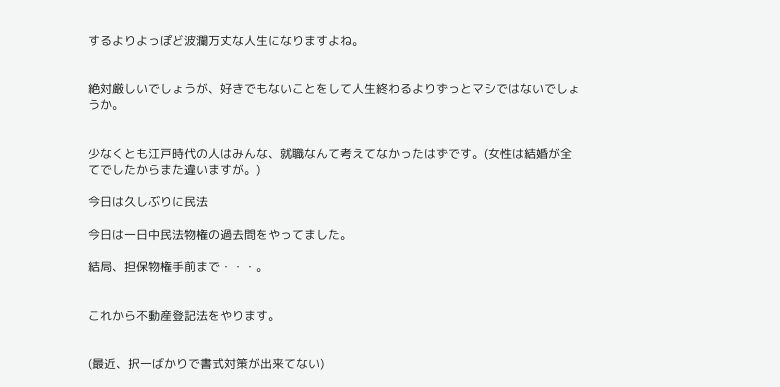するよりよっぽど波瀾万丈な人生になりますよね。


絶対厳しいでしょうが、好きでもないことをして人生終わるよりずっとマシではないでしょうか。


少なくとも江戸時代の人はみんな、就職なんて考えてなかったはずです。(女性は結婚が全てでしたからまた違いますが。)

今日は久しぶりに民法

今日は一日中民法物権の過去問をやってました。

結局、担保物権手前まで・・・。


これから不動産登記法をやります。


(最近、択一ばかりで書式対策が出来てない)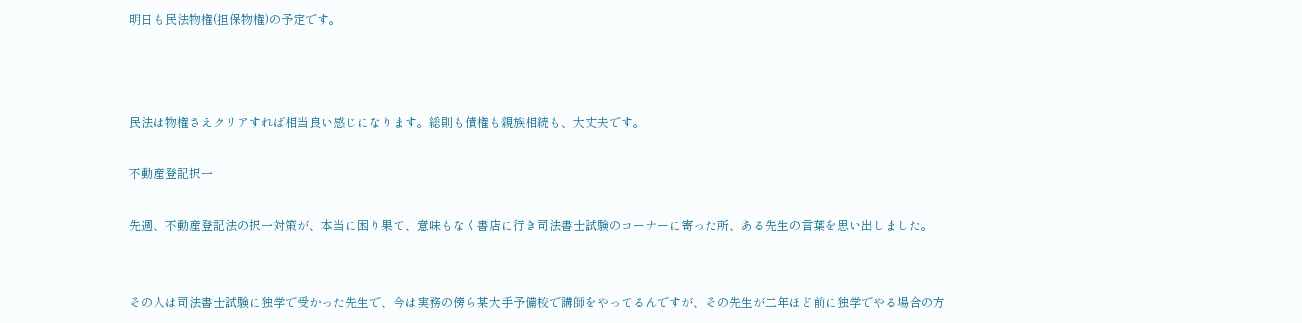明日も民法物権(担保物権)の予定です。



民法は物権さえクリアすれば相当良い感じになります。総則も債権も親族相続も、大丈夫です。

不動産登記択一

先週、不動産登記法の択一対策が、本当に困り果て、意味もなく書店に行き司法書士試験のコーナーに寄った所、ある先生の言葉を思い出しました。


その人は司法書士試験に独学で受かった先生で、今は実務の傍ら某大手予備校で講師をやってるんですが、その先生が二年ほど前に独学でやる場合の方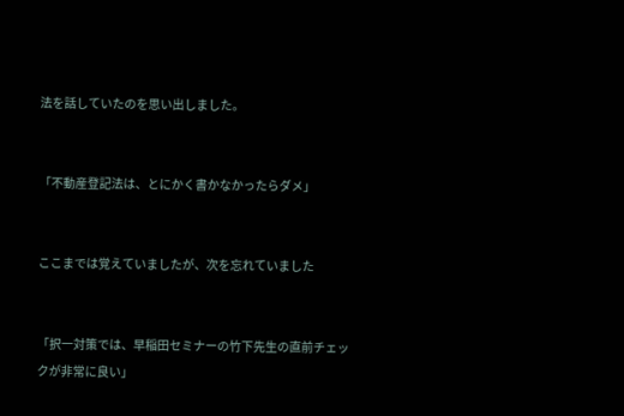法を話していたのを思い出しました。


「不動産登記法は、とにかく書かなかったらダメ」


ここまでは覚えていましたが、次を忘れていました


「択一対策では、早稲田セミナーの竹下先生の直前チェックが非常に良い」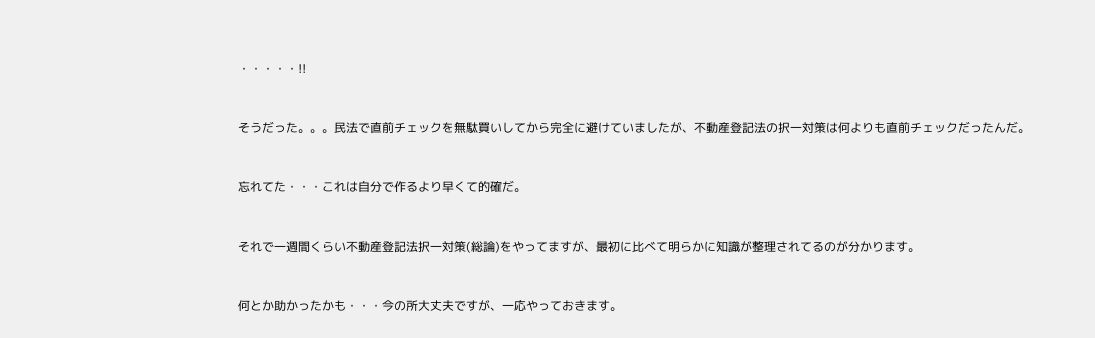・・・・・!!


そうだった。。。民法で直前チェックを無駄買いしてから完全に避けていましたが、不動産登記法の択一対策は何よりも直前チェックだったんだ。


忘れてた・・・これは自分で作るより早くて的確だ。


それで一週間くらい不動産登記法択一対策(総論)をやってますが、最初に比べて明らかに知識が整理されてるのが分かります。


何とか助かったかも・・・今の所大丈夫ですが、一応やっておきます。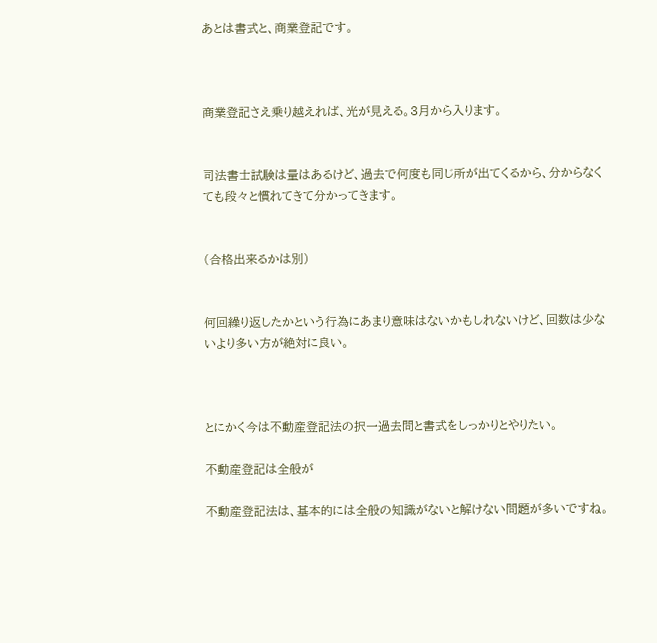あとは書式と、商業登記です。



商業登記さえ乗り越えれば、光が見える。3月から入ります。


司法書士試験は量はあるけど、過去で何度も同じ所が出てくるから、分からなくても段々と慣れてきて分かってきます。


(合格出来るかは別)


何回繰り返したかという行為にあまり意味はないかもしれないけど、回数は少ないより多い方が絶対に良い。



とにかく今は不動産登記法の択一過去問と書式をしっかりとやりたい。

不動産登記は全般が

不動産登記法は、基本的には全般の知識がないと解けない問題が多いですね。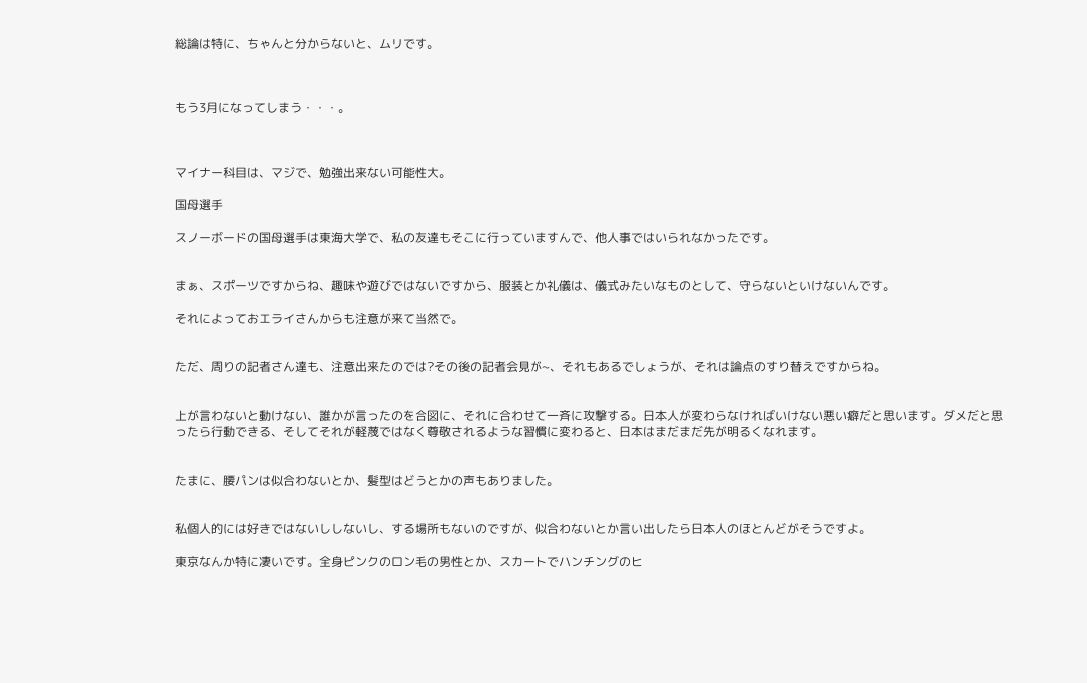総論は特に、ちゃんと分からないと、ムリです。



もう3月になってしまう・・・。



マイナー科目は、マジで、勉強出来ない可能性大。

国母選手

スノーボードの国母選手は東海大学で、私の友達もそこに行っていますんで、他人事ではいられなかったです。


まぁ、スポーツですからね、趣味や遊びではないですから、服装とか礼儀は、儀式みたいなものとして、守らないといけないんです。

それによっておエライさんからも注意が来て当然で。


ただ、周りの記者さん達も、注意出来たのでは?その後の記者会見が~、それもあるでしょうが、それは論点のすり替えですからね。


上が言わないと動けない、誰かが言ったのを合図に、それに合わせて一斉に攻撃する。日本人が変わらなければいけない悪い癖だと思います。ダメだと思ったら行動できる、そしてそれが軽蔑ではなく尊敬されるような習慣に変わると、日本はまだまだ先が明るくなれます。


たまに、腰パンは似合わないとか、髪型はどうとかの声もありました。


私個人的には好きではないししないし、する場所もないのですが、似合わないとか言い出したら日本人のほとんどがそうですよ。

東京なんか特に凄いです。全身ピンクのロン毛の男性とか、スカートでハンチングのヒ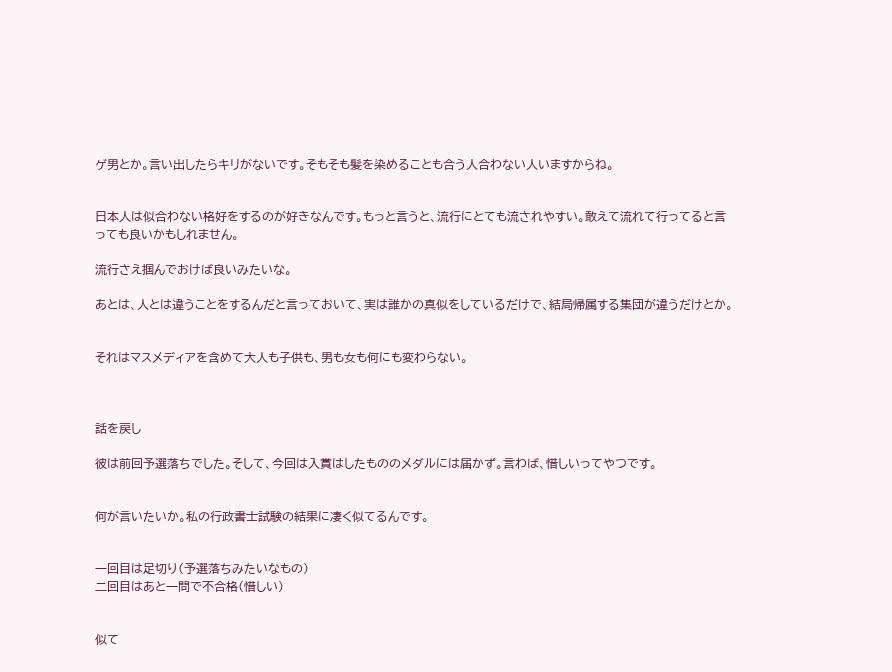ゲ男とか。言い出したらキリがないです。そもそも髪を染めることも合う人合わない人いますからね。


日本人は似合わない格好をするのが好きなんです。もっと言うと、流行にとても流されやすい。敢えて流れて行ってると言っても良いかもしれません。

流行さえ掴んでおけば良いみたいな。

あとは、人とは違うことをするんだと言っておいて、実は誰かの真似をしているだけで、結局帰属する集団が違うだけとか。


それはマスメディアを含めて大人も子供も、男も女も何にも変わらない。



話を戻し

彼は前回予選落ちでした。そして、今回は入賞はしたもののメダルには届かず。言わば、惜しいってやつです。


何が言いたいか。私の行政書士試験の結果に凄く似てるんです。


一回目は足切り(予選落ちみたいなもの)
二回目はあと一問で不合格(惜しい)


似て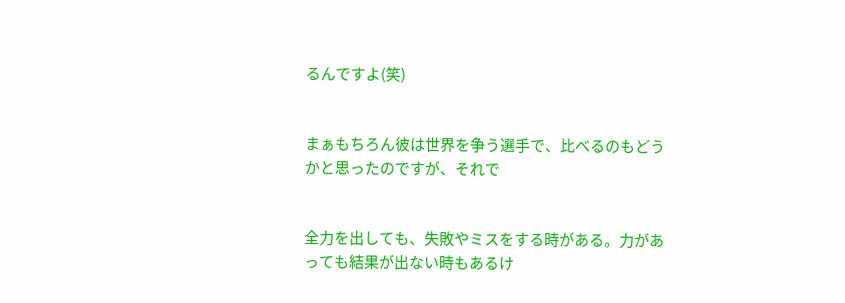るんですよ(笑)


まぁもちろん彼は世界を争う選手で、比べるのもどうかと思ったのですが、それで


全力を出しても、失敗やミスをする時がある。力があっても結果が出ない時もあるけ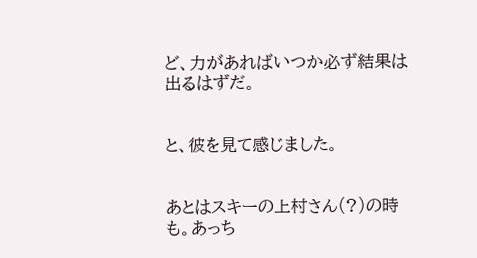ど、力があればいつか必ず結果は出るはずだ。


と、彼を見て感じました。


あとはスキーの上村さん(?)の時も。あっち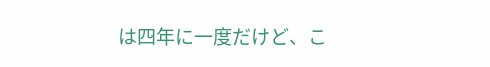は四年に一度だけど、こ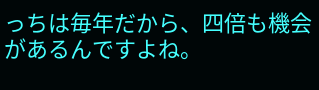っちは毎年だから、四倍も機会があるんですよね。